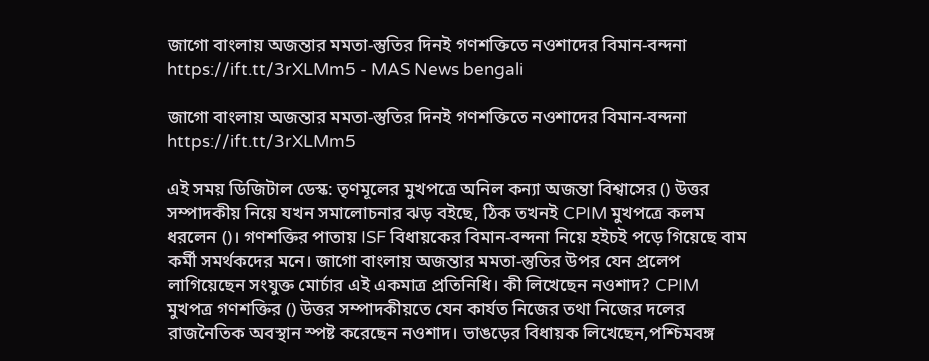জাগো বাংলায় অজন্তার মমতা-স্তুতির দিনই গণশক্তিতে নওশাদের বিমান-বন্দনা https://ift.tt/3rXLMm5 - MAS News bengali

জাগো বাংলায় অজন্তার মমতা-স্তুতির দিনই গণশক্তিতে নওশাদের বিমান-বন্দনা https://ift.tt/3rXLMm5

এই সময় ডিজিটাল ডেস্ক: তৃণমূলের মুখপত্রে অনিল কন্যা অজন্তা বিশ্বাসের () উত্তর সম্পাদকীয় নিয়ে যখন সমালোচনার ঝড় বইছে, ঠিক তখনই CPIM মুখপত্রে কলম ধরলেন ()। গণশক্তির পাতায় ISF বিধায়কের বিমান-বন্দনা নিয়ে হইচই পড়ে গিয়েছে বাম কর্মী সমর্থকদের মনে। জাগো বাংলায় অজন্তার মমতা-স্তুতির উপর যেন প্রলেপ লাগিয়েছেন সংযুক্ত মোর্চার এই একমাত্র প্রতিনিধি। কী লিখেছেন নওশাদ? CPIM মুখপত্র গণশক্তির () উত্তর সম্পাদকীয়তে যেন কার্যত নিজের তথা নিজের দলের রাজনৈতিক অবস্থান স্পষ্ট করেছেন নওশাদ। ভাঙড়ের বিধায়ক লিখেছেন,পশ্চিমবঙ্গ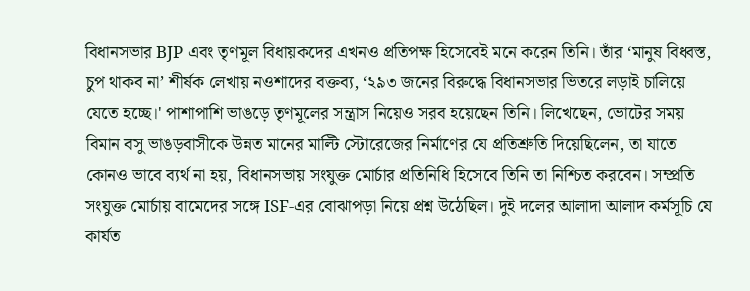বিধানসভার BJP এবং তৃণমূল বিধায়কদের এখনও প্রতিপক্ষ হিসেবেই মনে করেন তিনি। তাঁর ‘মানুষ বিধ্বস্ত, চুপ থাকব না’ শীর্ষক লেখায় নওশাদের বক্তব্য, ‘২৯৩ জনের বিরুদ্ধে বিধানসভার ভিতরে লড়াই চালিয়ে যেতে হচ্ছে।' পাশাপাশি ভাঙড়ে তৃণমূলের সন্ত্রাস নিয়েও সরব হয়েছেন তিনি। লিখেছেন, ভোটের সময় বিমান বসু ভাঙড়বাসীকে উন্নত মানের মাল্টি স্টোরেজের নির্মাণের যে প্রতিশ্রুতি দিয়েছিলেন, তা যাতে কোনও ভাবে ব্যর্থ না হয়, বিধানসভায় সংযুক্ত মোর্চার প্রতিনিধি হিসেবে তিনি তা নিশ্চিত করবেন। সম্প্রতি সংযুক্ত মোর্চায় বামেদের সঙ্গে ISF-এর বোঝাপড়া নিয়ে প্রশ্ন উঠেছিল। দুই দলের আলাদা আলাদ কর্মসূচি যে কার্যত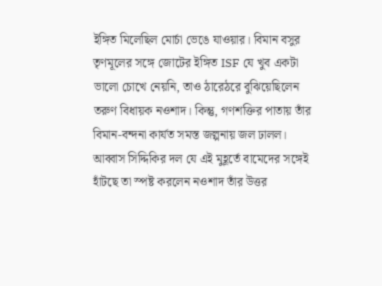ইঙ্গিত মিলেছিল মোর্চা ভেঙে যাওয়ার। বিমান বসুর তৃণমূলের সঙ্গে জোটের ইঙ্গিত ISF যে খুব একটা ভালো চোখে নেয়নি, তাও ঠারেঠরে বুঝিয়েছিলেন তরুণ বিধায়ক নওশাদ। কিন্তু, গণশক্তির পাতায় তাঁর বিমান-বন্দনা কার্যত সমস্ত জল্পনায় জল ঢালল। আব্বাস সিদ্দিকির দল যে এই মুহূর্তে বামেদের সঙ্গেই হাঁটছে তা স্পষ্ট করলেন নওশাদ তাঁর উত্তর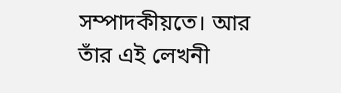সম্পাদকীয়তে। আর তাঁর এই লেখনী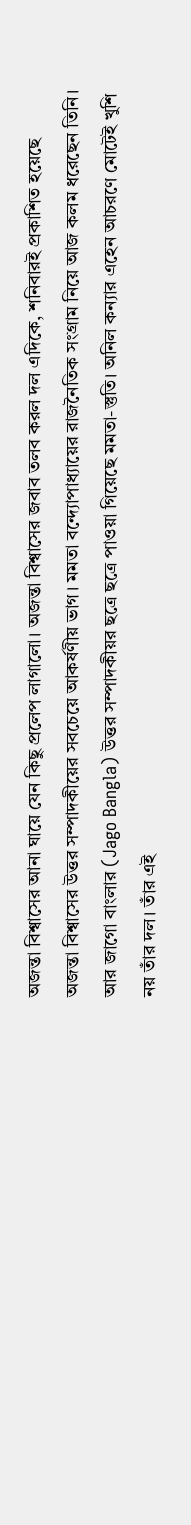অজন্তা বিশ্বাসের আনা ঘায়ে যেন কিছু প্রলেপ লাগালো। অজন্তা বিশ্বাসের জবাব তলব করল দল এদিকে, শনিবারই প্রকাশিত হয়েছে অজন্তা বিশ্বাসের উত্তর সম্পাদকীয়ের সবচেয়ে আকর্ষণীয় ভাগ। মমতা বন্দ্যোপাধ্যায়ের রাজনৈতিক সংগ্রাম নিয়ে আজ কলম ধরেছেন তিনি। আর জাগো বাংলার (Jago Bangla) উত্তর সম্পাদকীয়র ছত্রে ছত্রে পাওয়া গিয়েছে মমতা-স্তুতি। অনিল কন্যার এহেন আচরণে মোটেই খুশি নয় তাঁর দল। তাঁর এই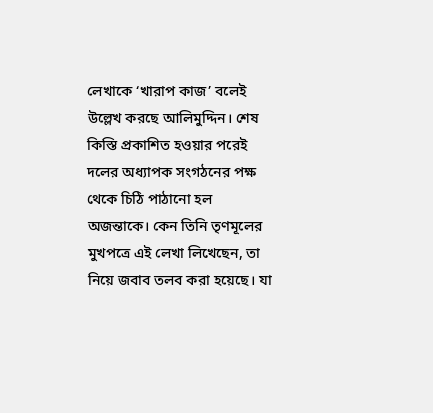লেখাকে ‘খারাপ কাজ’ বলেই উল্লেখ করছে আলিমুদ্দিন। শেষ কিস্তি প্রকাশিত হওয়ার পরেই দলের অধ্যাপক সংগঠনের পক্ষ থেকে চিঠি পাঠানো হল অজন্তাকে। কেন তিনি তৃণমূলের মুখপত্রে এই লেখা লিখেছেন, তা নিয়ে জবাব তলব করা হয়েছে। যা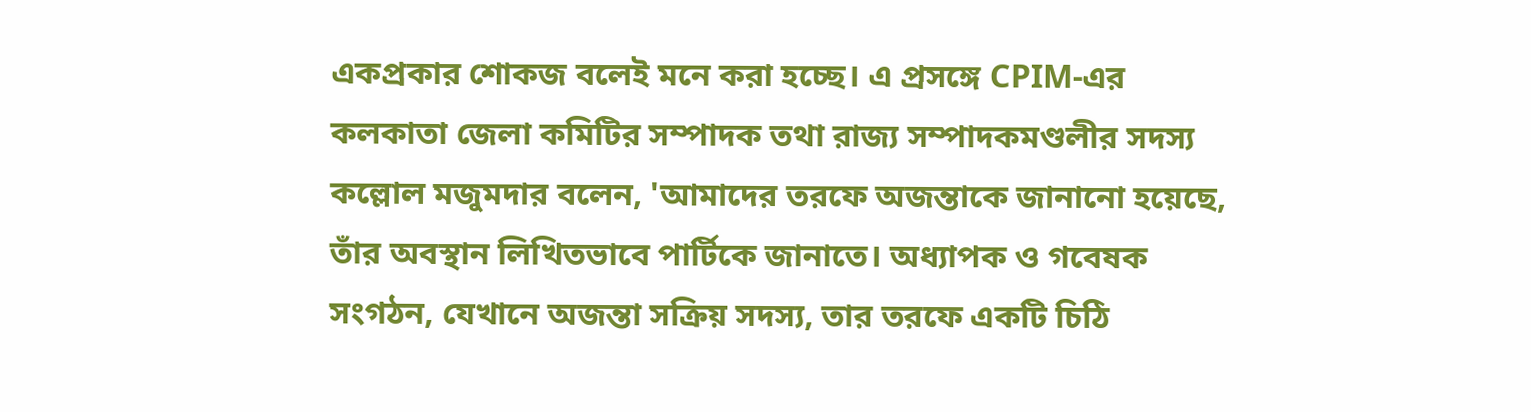একপ্রকার শোকজ বলেই মনে করা হচ্ছে। এ প্রসঙ্গে CPIM-এর কলকাতা জেলা কমিটির সম্পাদক তথা রাজ্য সম্পাদকমণ্ডলীর সদস্য কল্লোল মজুমদার বলেন, 'আমাদের তরফে অজন্তাকে জানানো হয়েছে, তাঁর অবস্থান লিখিতভাবে পার্টিকে জানাতে। অধ্যাপক ও গবেষক সংগঠন, যেখানে অজন্তা সক্রিয় সদস্য, তার তরফে একটি চিঠি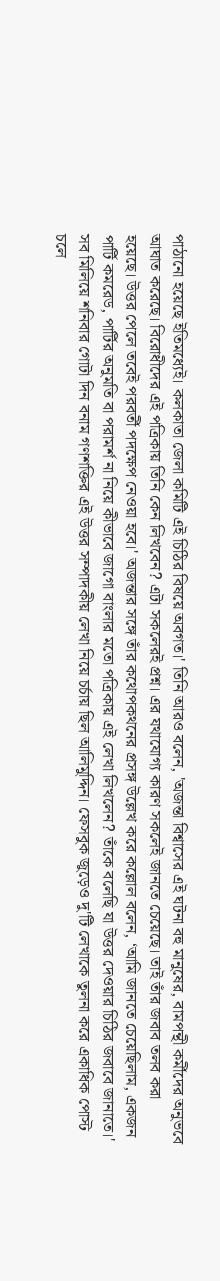পাঠানো হয়েছে ইতিমধ্যেই। কলকাতা জেলা কমিটি এই চিঠির বিষয়ে অবগত।' তিনি আরও বলেন, 'অজন্তা বিশ্বাসের এই ঘটনা বহু মানুষের, বামপন্থী কর্মীদের অনুভবে আঘাত করেছে। বিরোধীদের এই পত্রিকায় তিনি কেন লিখবেন? এটা সকলেরই প্রশ্ন। এর যথাযোগ্য কারণ সকলেই জানতে চেয়েছে। তাই তাঁর জবাব তলব করা হয়েছে। উত্তর পেলে তবেই পরবর্তী পদক্ষেপ নেওয়া হবে।' অজন্তার সঙ্গে তাঁর কথোপকথনের প্রসঙ্গ উল্লেখ করে কল্লোল বলেন, ‘আমি জানতে চেয়েছিলাম, একজন পার্টি কমরেড, পার্টির অনুমতি বা পরামর্শ না নিয়ে কীভাবে জাগো বাংলার মতো পত্রিকায় এই লেখা লিখলেন? তাঁকে বলেছি যা উত্তর দেওয়ার চিঠির জবাবে জানাতে।' সব মিলিয়ে শনিবার গোটা দিন বনাম গণশক্তির এই উত্তর সম্পাদকীয় লেখা নিয়ে চর্চায় ছিল আলিমুদ্দিন। ফেসবুক জুড়েও দু'টি লেখাকে তুলনা করে একাধিক পোস্ট চলে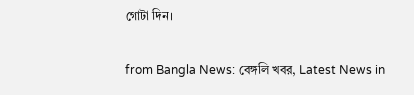গোটা দিন।


from Bangla News: বেঙ্গলি খবর, Latest News in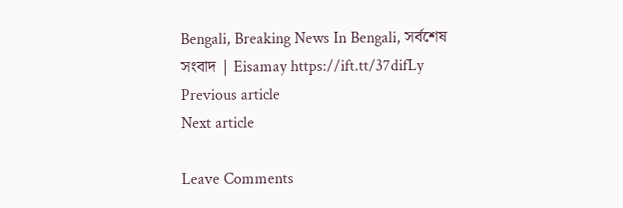Bengali, Breaking News In Bengali, সর্বশেষ সংবাদ | Eisamay https://ift.tt/37difLy
Previous article
Next article

Leave Comments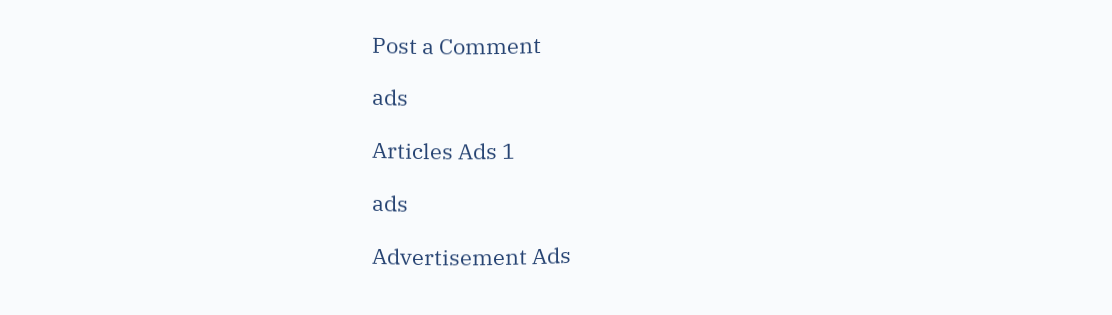Post a Comment

ads

Articles Ads 1

ads

Advertisement Ads